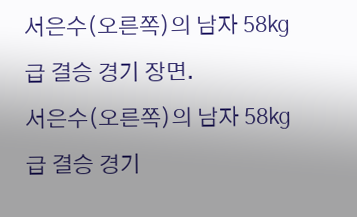서은수(오른쪽)의 남자 58㎏급 결승 경기 장면.
서은수(오른쪽)의 남자 58㎏급 결승 경기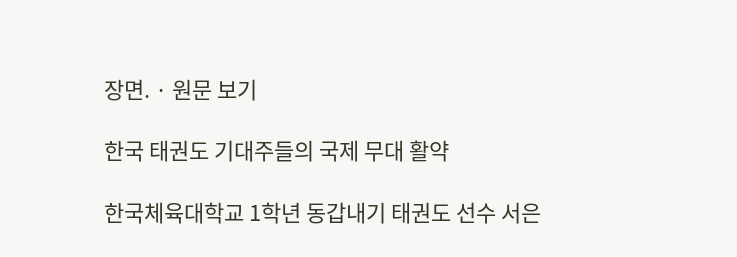장면. · 원문 보기

한국 태권도 기대주들의 국제 무대 활약

한국체육대학교 1학년 동갑내기 태권도 선수 서은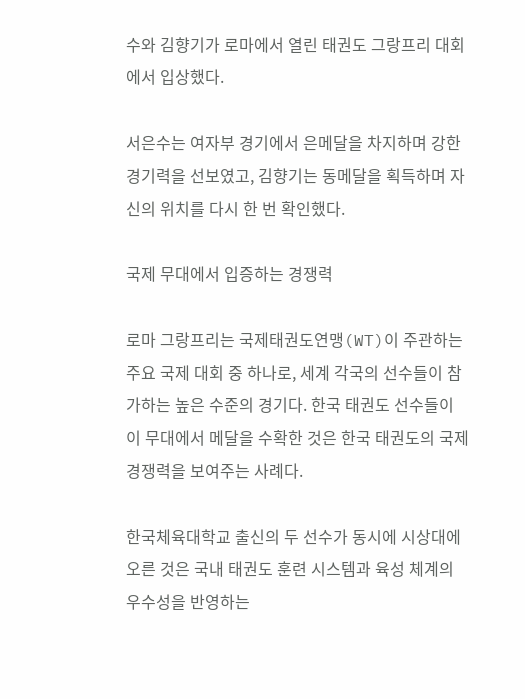수와 김향기가 로마에서 열린 태권도 그랑프리 대회에서 입상했다.

서은수는 여자부 경기에서 은메달을 차지하며 강한 경기력을 선보였고, 김향기는 동메달을 획득하며 자신의 위치를 다시 한 번 확인했다.

국제 무대에서 입증하는 경쟁력

로마 그랑프리는 국제태권도연맹(WT)이 주관하는 주요 국제 대회 중 하나로, 세계 각국의 선수들이 참가하는 높은 수준의 경기다. 한국 태권도 선수들이 이 무대에서 메달을 수확한 것은 한국 태권도의 국제 경쟁력을 보여주는 사례다.

한국체육대학교 출신의 두 선수가 동시에 시상대에 오른 것은 국내 태권도 훈련 시스템과 육성 체계의 우수성을 반영하는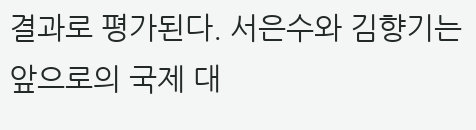결과로 평가된다. 서은수와 김향기는 앞으로의 국제 대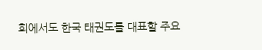회에서도 한국 태권도를 대표할 주요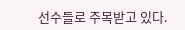선수들로 주목받고 있다.